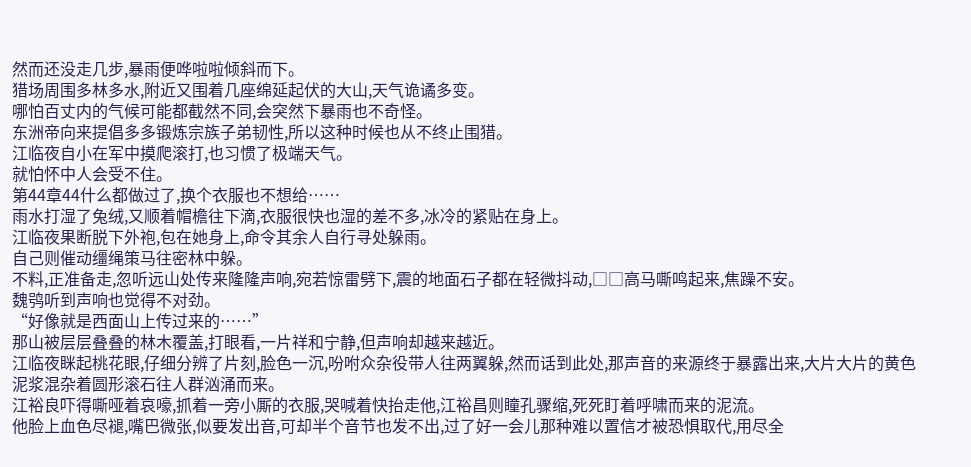然而还没走几步,暴雨便哗啦啦倾斜而下。
猎场周围多林多水,附近又围着几座绵延起伏的大山,天气诡谲多变。
哪怕百丈内的气候可能都截然不同,会突然下暴雨也不奇怪。
东洲帝向来提倡多多锻炼宗族子弟韧性,所以这种时候也从不终止围猎。
江临夜自小在军中摸爬滚打,也习惯了极端天气。
就怕怀中人会受不住。
第44章44什么都做过了,换个衣服也不想给……
雨水打湿了兔绒,又顺着帽檐往下滴,衣服很快也湿的差不多,冰冷的紧贴在身上。
江临夜果断脱下外袍,包在她身上,命令其余人自行寻处躲雨。
自己则催动缰绳策马往密林中躲。
不料,正准备走,忽听远山处传来隆隆声响,宛若惊雷劈下,震的地面石子都在轻微抖动,□□高马嘶鸣起来,焦躁不安。
魏鸮听到声响也觉得不对劲。
“好像就是西面山上传过来的……”
那山被层层叠叠的林木覆盖,打眼看,一片祥和宁静,但声响却越来越近。
江临夜眯起桃花眼,仔细分辨了片刻,脸色一沉,吩咐众杂役带人往两翼躲,然而话到此处,那声音的来源终于暴露出来,大片大片的黄色泥浆混杂着圆形滚石往人群汹涌而来。
江裕良吓得嘶哑着哀嚎,抓着一旁小厮的衣服,哭喊着快抬走他,江裕昌则瞳孔骤缩,死死盯着呼啸而来的泥流。
他脸上血色尽褪,嘴巴微张,似要发出音,可却半个音节也发不出,过了好一会儿那种难以置信才被恐惧取代,用尽全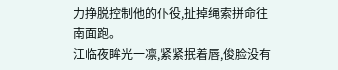力挣脱控制他的仆役,扯掉绳索拼命往南面跑。
江临夜眸光一凛,紧紧抿着唇,俊脸没有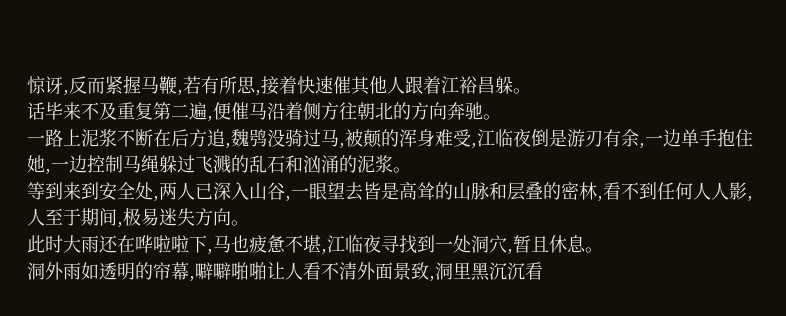惊讶,反而紧握马鞭,若有所思,接着快速催其他人跟着江裕昌躲。
话毕来不及重复第二遍,便催马沿着侧方往朝北的方向奔驰。
一路上泥浆不断在后方追,魏鸮没骑过马,被颠的浑身难受,江临夜倒是游刃有余,一边单手抱住她,一边控制马绳躲过飞溅的乱石和汹涌的泥浆。
等到来到安全处,两人已深入山谷,一眼望去皆是高耸的山脉和层叠的密林,看不到任何人人影,人至于期间,极易迷失方向。
此时大雨还在哗啦啦下,马也疲惫不堪,江临夜寻找到一处洞穴,暂且休息。
洞外雨如透明的帘幕,噼噼啪啪让人看不清外面景致,洞里黑沉沉看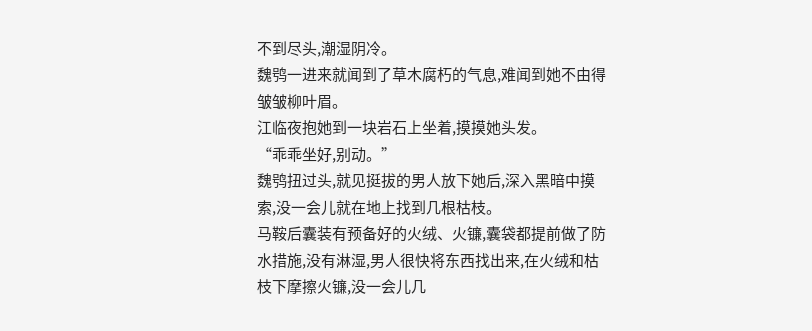不到尽头,潮湿阴冷。
魏鸮一进来就闻到了草木腐朽的气息,难闻到她不由得皱皱柳叶眉。
江临夜抱她到一块岩石上坐着,摸摸她头发。
“乖乖坐好,别动。”
魏鸮扭过头,就见挺拔的男人放下她后,深入黑暗中摸索,没一会儿就在地上找到几根枯枝。
马鞍后囊装有预备好的火绒、火镰,囊袋都提前做了防水措施,没有淋湿,男人很快将东西找出来,在火绒和枯枝下摩擦火镰,没一会儿几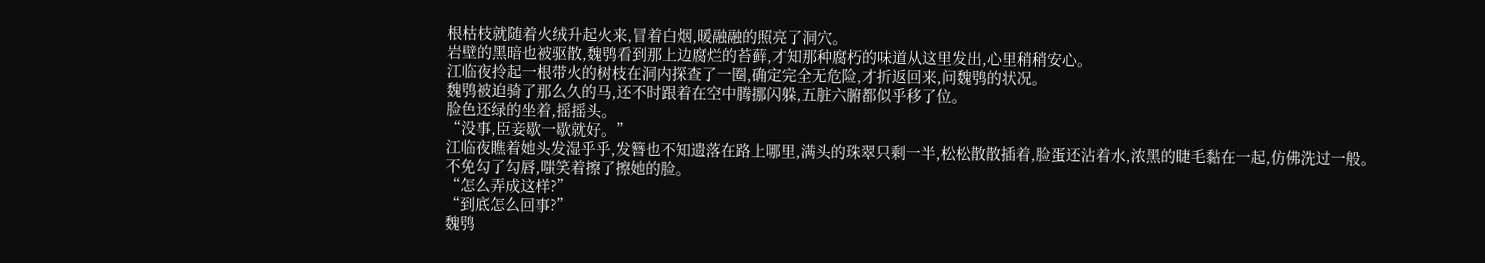根枯枝就随着火绒升起火来,冒着白烟,暖融融的照亮了洞穴。
岩壁的黑暗也被驱散,魏鸮看到那上边腐烂的苔藓,才知那种腐朽的味道从这里发出,心里稍稍安心。
江临夜拎起一根带火的树枝在洞内探查了一圈,确定完全无危险,才折返回来,问魏鸮的状况。
魏鸮被迫骑了那么久的马,还不时跟着在空中腾挪闪躲,五脏六腑都似乎移了位。
脸色还绿的坐着,摇摇头。
“没事,臣妾歇一歇就好。”
江临夜瞧着她头发湿乎乎,发簪也不知遗落在路上哪里,满头的珠翠只剩一半,松松散散插着,脸蛋还沾着水,浓黑的睫毛黏在一起,仿佛洗过一般。
不免勾了勾唇,嗤笑着擦了擦她的脸。
“怎么弄成这样?”
“到底怎么回事?”
魏鸮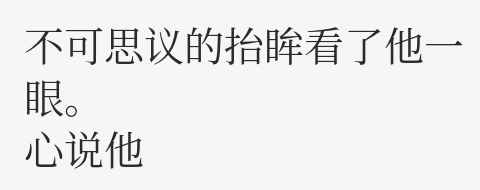不可思议的抬眸看了他一眼。
心说他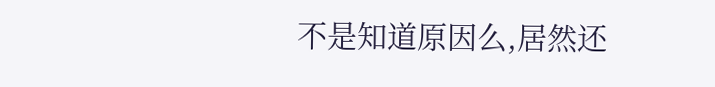不是知道原因么,居然还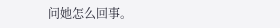问她怎么回事。